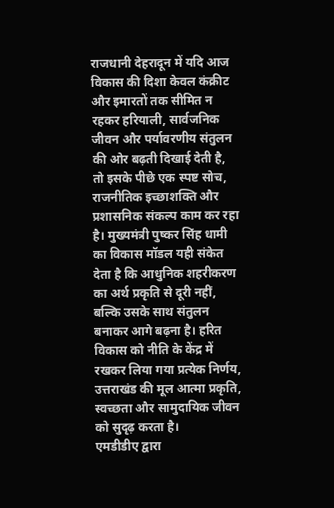राजधानी देहरादून में यदि आज विकास की दिशा केवल कंक्रीट और इमारतों तक सीमित न रहकर हरियाली, सार्वजनिक जीवन और पर्यावरणीय संतुलन की ओर बढ़ती दिखाई देती है, तो इसके पीछे एक स्पष्ट सोच, राजनीतिक इच्छाशक्ति और प्रशासनिक संकल्प काम कर रहा है। मुख्यमंत्री पुष्कर सिंह धामी का विकास मॉडल यही संकेत देता है कि आधुनिक शहरीकरण का अर्थ प्रकृति से दूरी नहीं, बल्कि उसके साथ संतुलन बनाकर आगे बढ़ना है। हरित विकास को नीति के केंद्र में रखकर लिया गया प्रत्येक निर्णय, उत्तराखंड की मूल आत्मा प्रकृति, स्वच्छता और सामुदायिक जीवन को सुदृढ़ करता है।
एमडीडीए द्वारा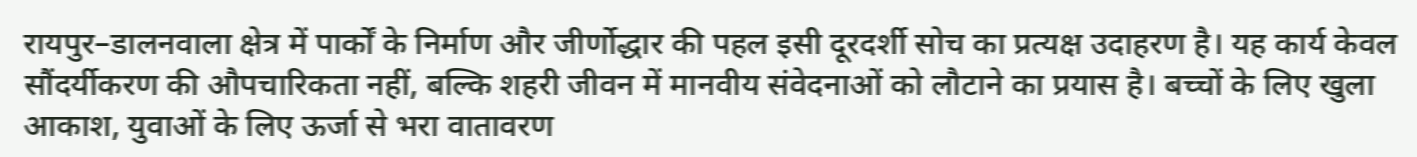रायपुर–डालनवाला क्षेत्र में पार्कों के निर्माण और जीर्णोद्धार की पहल इसी दूरदर्शी सोच का प्रत्यक्ष उदाहरण है। यह कार्य केवल सौंदर्यीकरण की औपचारिकता नहीं, बल्कि शहरी जीवन में मानवीय संवेदनाओं को लौटाने का प्रयास है। बच्चों के लिए खुला आकाश, युवाओं के लिए ऊर्जा से भरा वातावरण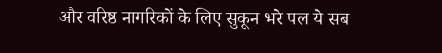और वरिष्ठ नागरिकों के लिए सुकून भरे पल ये सब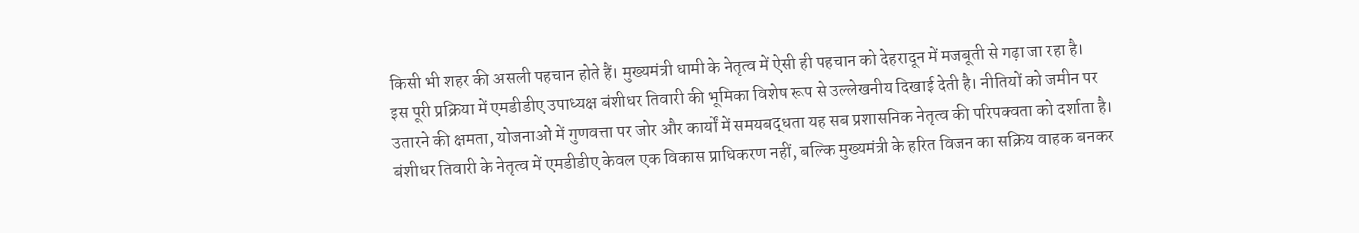किसी भी शहर की असली पहचान होते हैं। मुख्यमंत्री धामी के नेतृत्व में ऐसी ही पहचान को देहरादून में मजबूती से गढ़ा जा रहा है।
इस पूरी प्रक्रिया में एमडीडीए उपाध्यक्ष बंशीधर तिवारी की भूमिका विशेष रूप से उल्लेखनीय दिखाई देती है। नीतियों को जमीन पर उतारने की क्षमता, योजनाओं में गुणवत्ता पर जोर और कार्यों में समयबद्धता यह सब प्रशासनिक नेतृत्व की परिपक्वता को दर्शाता है। बंशीधर तिवारी के नेतृत्व में एमडीडीए केवल एक विकास प्राधिकरण नहीं, बल्कि मुख्यमंत्री के हरित विजन का सक्रिय वाहक बनकर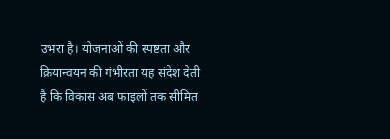उभरा है। योजनाओं की स्पष्टता और क्रियान्वयन की गंभीरता यह संदेश देती है कि विकास अब फाइलों तक सीमित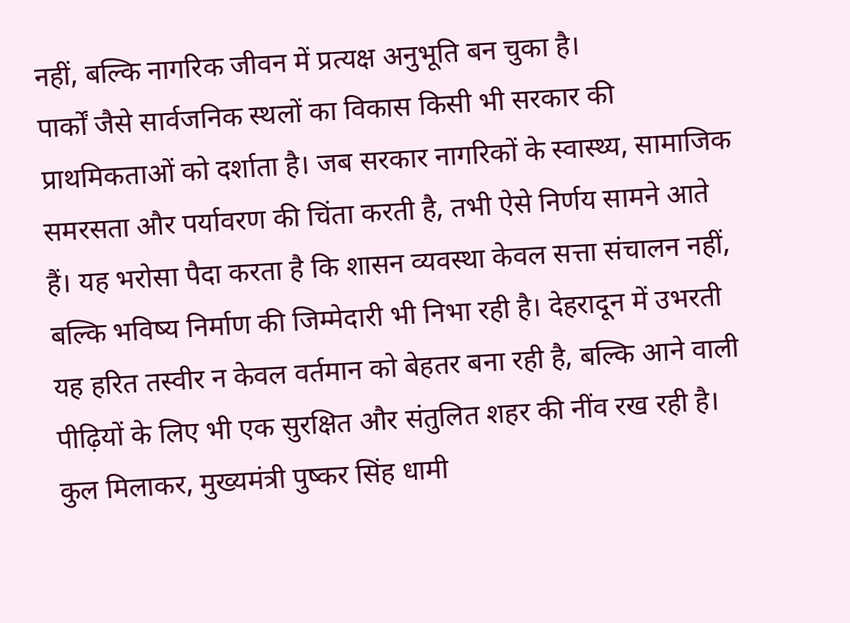नहीं, बल्कि नागरिक जीवन में प्रत्यक्ष अनुभूति बन चुका है।
पार्कों जैसे सार्वजनिक स्थलों का विकास किसी भी सरकार की प्राथमिकताओं को दर्शाता है। जब सरकार नागरिकों के स्वास्थ्य, सामाजिक समरसता और पर्यावरण की चिंता करती है, तभी ऐसे निर्णय सामने आते हैं। यह भरोसा पैदा करता है कि शासन व्यवस्था केवल सत्ता संचालन नहीं, बल्कि भविष्य निर्माण की जिम्मेदारी भी निभा रही है। देहरादून में उभरती यह हरित तस्वीर न केवल वर्तमान को बेहतर बना रही है, बल्कि आने वाली पीढ़ियों के लिए भी एक सुरक्षित और संतुलित शहर की नींव रख रही है।
कुल मिलाकर, मुख्यमंत्री पुष्कर सिंह धामी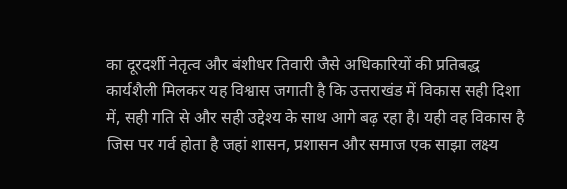का दूरदर्शी नेतृत्व और बंशीधर तिवारी जैसे अधिकारियों की प्रतिबद्ध कार्यशैली मिलकर यह विश्वास जगाती है कि उत्तराखंड में विकास सही दिशा में, सही गति से और सही उद्देश्य के साथ आगे बढ़ रहा है। यही वह विकास है जिस पर गर्व होता है जहां शासन, प्रशासन और समाज एक साझा लक्ष्य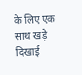के लिए एक साथ खड़े दिखाई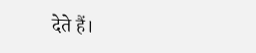देते हैं।